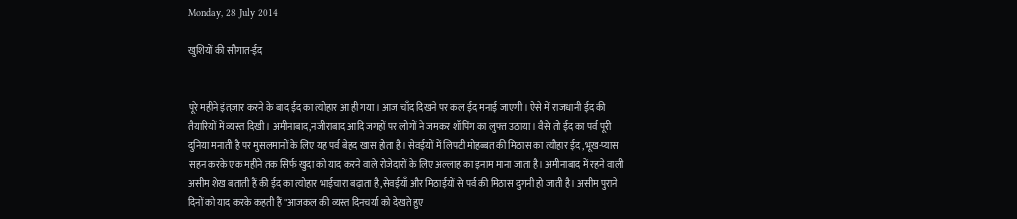Monday, 28 July 2014

खुशियों की सौगात-ईद


पूरे महीने इंतज़ार करने के बाद ईद का त्योहार आ ही गया। आज चाँद दिखने पर कल ईद मनाई जाएगी। ऐसे में राजधानी ईद की तैयारियों में व्यस्त दिखी। अमीनाबाद,नजीराबाद आदि जगहों पर लोगों ने जमकर शॉपिंग का लुफ्त उठाया। वैसे तो ईद का पर्व पूरी दुनिया मनाती है पर मुसलमानों के लिए यह पर्व बेहद खास होता है। सेवईयों में लिपटी मोहब्बत की मिठास का त्यौहार ईद ,भूख-प्यास सहन करके एक महीने तक सिर्फ खुदा को याद करने वाले रोजेदारों के लिए अल्लाह का इनाम माना जाता है। अमीनाबाद में रहने वाली असीम शेख बताती हैं की ईद का त्योहार भाईचारा बढ़ाता है,सेवईयाँ और मिठाईयों से पर्व की मिठास दुगनी हो जाती है। असीम पुराने दिनों को याद करके कहती हैं "आजकल की व्यस्त दिनचर्या को देखते हुए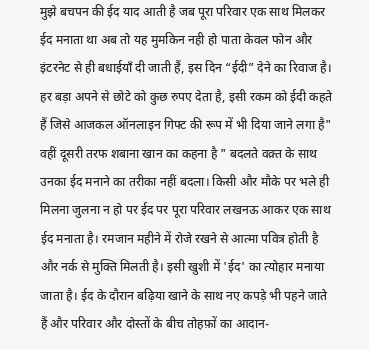मुझे बचपन की ईद याद आती है जब पूरा परिवार एक साथ मिलकर ईद मनाता था अब तो यह मुमकिन नही हो पाता केवल फोन और इंटरनेट से ही बधाईयाँ दी जाती हैं, इस दिन “ईदी” देने का रिवाज है। हर बड़ा अपने से छोटे को कुछ रुपए देता है, इसी रकम को ईदी कहते हैं जिसे आजकल ऑनलाइन गिफ्ट की रूप में भी दिया जाने लगा है" वहीं दूसरी तरफ शबाना खान का कहना है " बदलते वक़्त के साथ उनका ईद मनाने का तरीका नहीं बदला। किसी और मौके पर भले ही मिलना जुलना न हो पर ईद पर पूरा परिवार लखनऊ आकर एक साथ ईद मनाता है। रमजान महीने में रोजे रखने से आत्मा पवित्र होती है और नर्क से मुक्ति मिलती है। इसी खुशी में 'ईद' का त्योहार मनाया जाता है। ईद के दौरान बढ़िया खाने के साथ नए कपड़े भी पहने जाते हैं और परिवार और दोस्तों के बीच तोहफ़ों का आदान-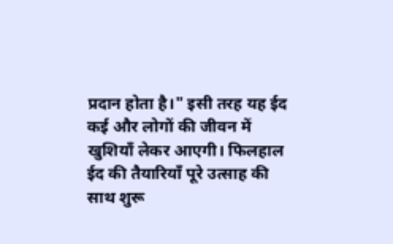प्रदान होता है।" इसी तरह यह ईद कई और लोगों की जीवन में खुशियाँ लेकर आएगी। फिलहाल ईद की तैयारियाँ पूरे उत्साह की साथ शुरू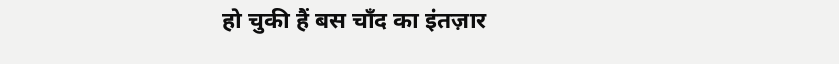हो चुकी हैं बस चाँद का इंतज़ार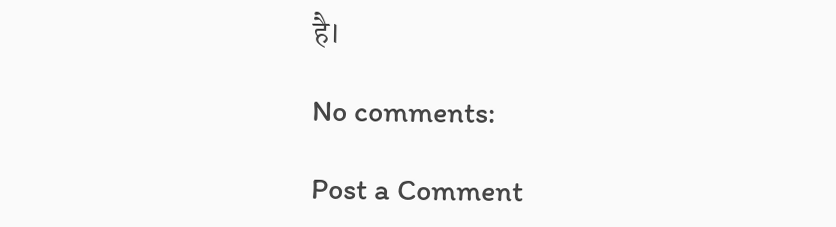है।

No comments:

Post a Comment